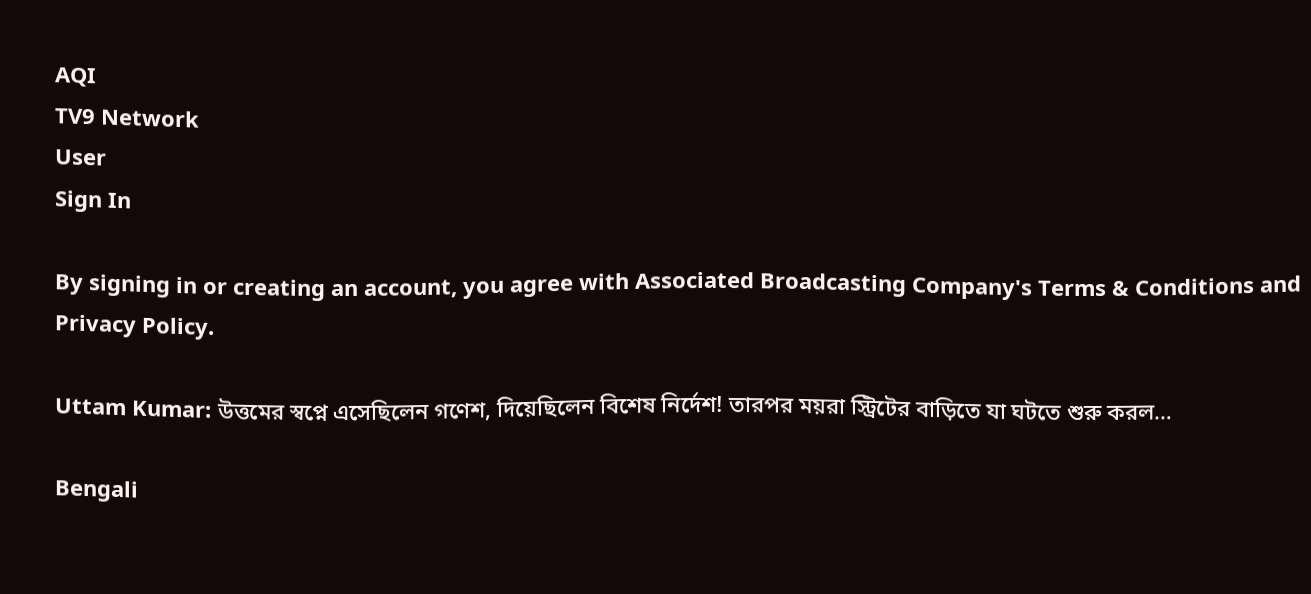AQI
TV9 Network
User
Sign In

By signing in or creating an account, you agree with Associated Broadcasting Company's Terms & Conditions and Privacy Policy.

Uttam Kumar: উত্তমের স্বপ্নে এসেছিলেন গণেশ, দিয়েছিলেন বিশেষ নির্দেশ! তারপর ময়রা স্ট্রিটের বাড়িতে যা ঘটতে শুরু করল…

Bengali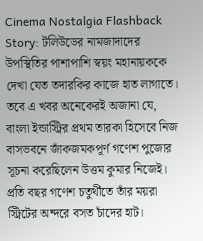Cinema Nostalgia Flashback Story: টলিউডের নামজাদাদের উপস্থিতির পাশাপাশি স্বয়ং মহানায়ককে দেখা যেত তদারকির কাজে হাত লাগাতে। তবে এ খবর অনেকেরই অজানা যে, বাংলা ইন্ডাস্ট্রির প্রথম তারকা হিসেবে নিজ বাসভবনে জাঁকজমকপূর্ণ গণেশ পুজোর সূচনা করেছিলেন উত্তম কুমার নিজেই। প্রতি বছর গণেশ চতুর্থীতে তাঁর ময়রা স্ট্রিটের অন্দরে বসত চাঁদের হাট।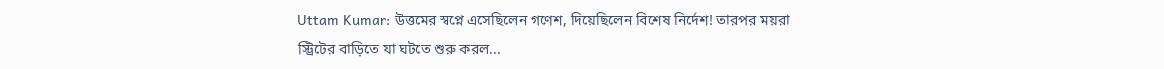Uttam Kumar: উত্তমের স্বপ্নে এসেছিলেন গণেশ, দিয়েছিলেন বিশেষ নির্দেশ! তারপর ময়রা স্ট্রিটের বাড়িতে যা ঘটতে শুরু করল...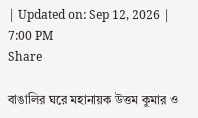| Updated on: Sep 12, 2026 | 7:00 PM
Share

বাঙালির ঘরে মহানায়ক উত্তম কুমার ও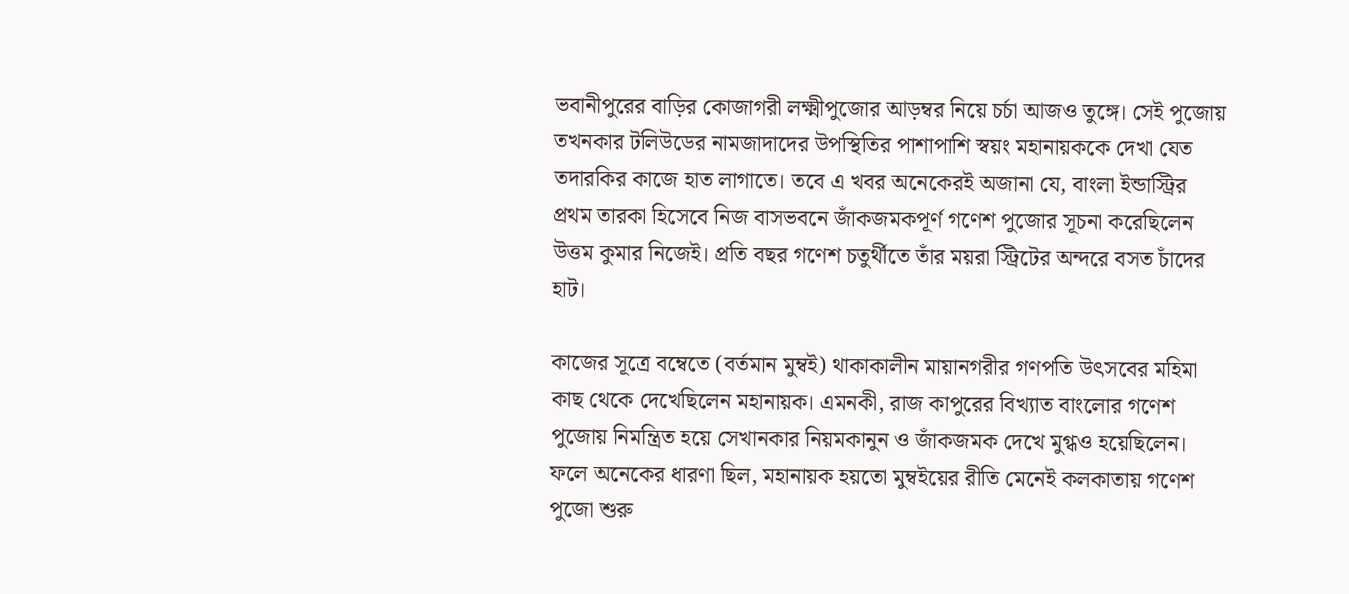ভবানীপুরের বাড়ির কোজাগরী লক্ষ্মীপুজোর আড়ম্বর নিয়ে চর্চা আজও তুঙ্গে। সেই পুজোয় তখনকার টলিউডের নামজাদাদের উপস্থিতির পাশাপাশি স্বয়ং মহানায়ককে দেখা যেত তদারকির কাজে হাত লাগাতে। তবে এ খবর অনেকেরই অজানা যে, বাংলা ইন্ডাস্ট্রির প্রথম তারকা হিসেবে নিজ বাসভবনে জাঁকজমকপূর্ণ গণেশ পুজোর সূচনা করেছিলেন উত্তম কুমার নিজেই। প্রতি বছর গণেশ চতুর্থীতে তাঁর ময়রা স্ট্রিটের অন্দরে বসত চাঁদের হাট।

কাজের সূত্রে বম্বেতে (বর্তমান মুম্বই) থাকাকালীন মায়ানগরীর গণপতি উৎসবের মহিমা কাছ থেকে দেখেছিলেন মহানায়ক। এমনকী, রাজ কাপুরের বিখ্যাত বাংলোর গণেশ পুজোয় নিমন্ত্রিত হয়ে সেখানকার নিয়মকানুন ও জাঁকজমক দেখে মুগ্ধও হয়েছিলেন। ফলে অনেকের ধারণা ছিল, মহানায়ক হয়তো মুম্বইয়ের রীতি মেনেই কলকাতায় গণেশ পুজো শুরু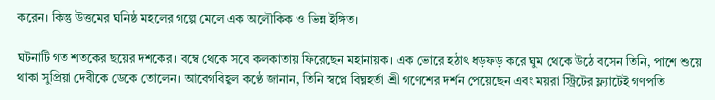করেন। কিন্তু উত্তমের ঘনিষ্ঠ মহলের গল্পে মেলে এক অলৌকিক ও ভিন্ন ইঙ্গিত।

ঘটনাটি গত শতকের ছয়ের দশকের। বম্বে থেকে সবে কলকাতায় ফিরেছেন মহানায়ক। এক ভোরে হঠাৎ ধড়ফড় করে ঘুম থেকে উঠে বসেন তিনি, পাশে শুয়ে থাকা সুপ্রিয়া দেবীকে ডেকে তোলেন। আবেগবিহ্বল কণ্ঠে জানান, তিনি স্বপ্নে বিঘ্নহর্তা শ্রী গণেশের দর্শন পেয়েছেন এবং ময়রা স্ট্রিটের ফ্ল্যাটেই গণপতি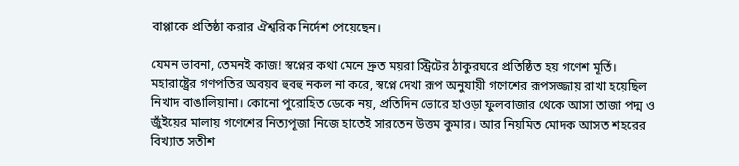বাপ্পাকে প্রতিষ্ঠা করার ঐশ্বরিক নির্দেশ পেয়েছেন।

যেমন ভাবনা, তেমনই কাজ! স্বপ্নের কথা মেনে দ্রুত ময়রা স্ট্রিটের ঠাকুরঘরে প্রতিষ্ঠিত হয় গণেশ মূর্তি। মহারাষ্ট্রের গণপতির অবয়ব হুবহু নকল না করে, স্বপ্নে দেখা রূপ অনুযায়ী গণেশের রূপসজ্জায় রাখা হয়েছিল নিখাদ বাঙালিয়ানা। কোনো পুরোহিত ডেকে নয়, প্রতিদিন ভোরে হাওড়া ফুলবাজার থেকে আসা তাজা পদ্ম ও জুঁইয়ের মালায় গণেশের নিত্যপূজা নিজে হাতেই সারতেন উত্তম কুমার। আর নিয়মিত মোদক আসত শহরের বিখ্যাত সতীশ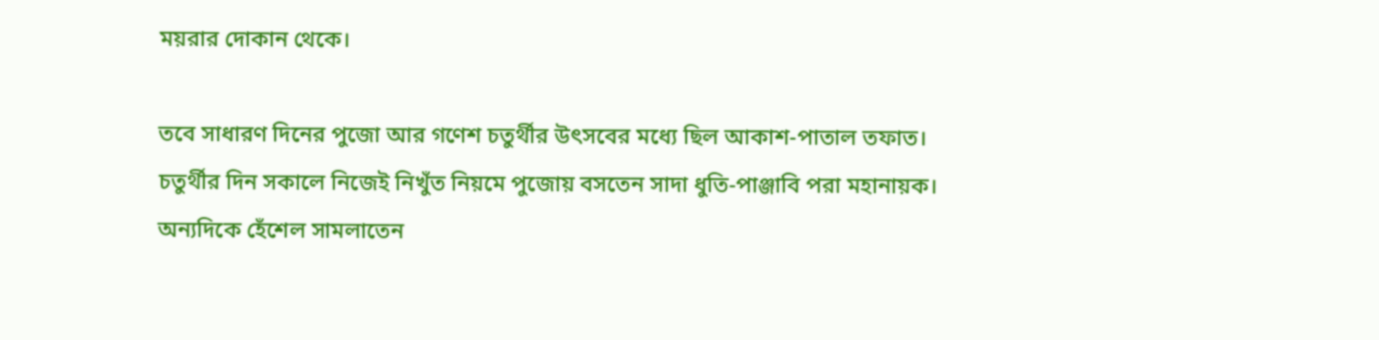ময়রার দোকান থেকে।

তবে সাধারণ দিনের পুজো আর গণেশ চতুর্থীর উৎসবের মধ্যে ছিল আকাশ-পাতাল তফাত। চতুর্থীর দিন সকালে নিজেই নিখুঁত নিয়মে পুজোয় বসতেন সাদা ধুতি-পাঞ্জাবি পরা মহানায়ক। অন্যদিকে হেঁশেল সামলাতেন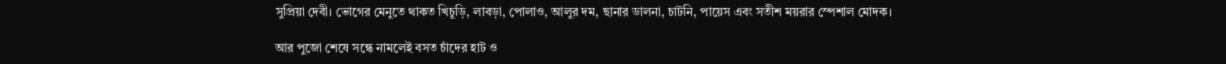সুপ্রিয়া দেবী। ভোগের মেনুতে থাকত খিচুড়ি, লাবড়া, পোলাও, আলুর দম, ছানার ডালনা, চাটনি, পায়েস এবং সতীশ ময়রার স্পেশাল মোদক।

আর পুজো শেষে সন্ধে নামলেই বসত চাঁদের হাট ও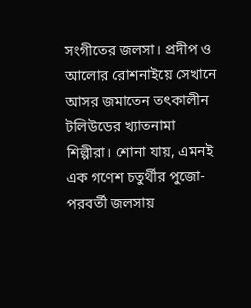সংগীতের জলসা। প্রদীপ ও আলোর রোশনাইয়ে সেখানে আসর জমাতেন তৎকালীন টলিউডের খ্যাতনামা শিল্পীরা। শোনা যায়, এমনই এক গণেশ চতুর্থীর পুজো-পরবর্তী জলসায়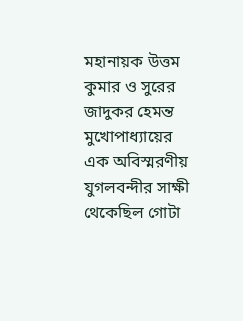মহানায়ক উত্তম কুমার ও সুরের জাদুকর হেমন্ত মুখোপাধ্যায়ের এক অবিস্মরণীয় যুগলবন্দীর সাক্ষী থেকেছিল গোটা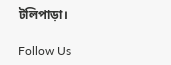টলিপাড়া।

Follow Us